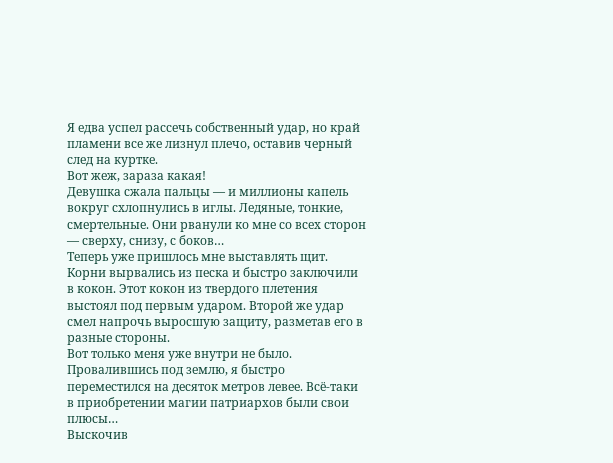Я едва успел рассечь собственный удар, но край пламени все же лизнул плечо, оставив черный след на куртке.
Вот жеж, зараза какая!
Девушка сжала пальцы — и миллионы капель вокруг схлопнулись в иглы. Ледяные, тонкие, смертельные. Они рванули ко мне со всех сторон — сверху, снизу, с боков…
Теперь уже пришлось мне выставлять щит. Корни вырвались из песка и быстро заключили в кокон. Этот кокон из твердого плетения выстоял под первым ударом. Второй же удар смел напрочь выросшую защиту, разметав его в разные стороны.
Вот только меня уже внутри не было. Провалившись под землю, я быстро переместился на десяток метров левее. Всё-таки в приобретении магии патриархов были свои плюсы…
Выскочив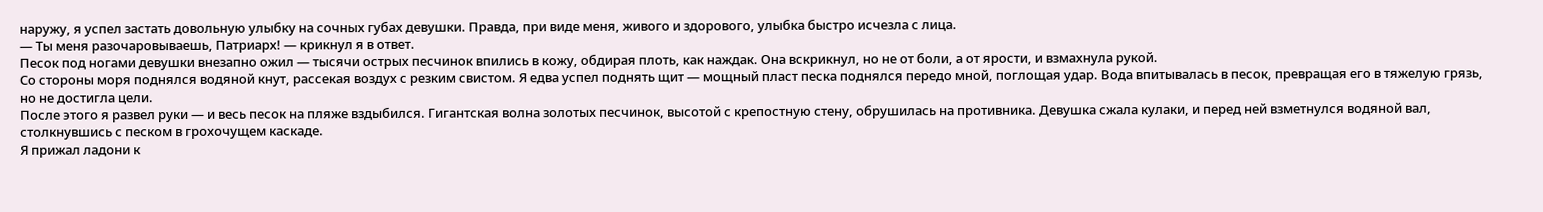наружу, я успел застать довольную улыбку на сочных губах девушки. Правда, при виде меня, живого и здорового, улыбка быстро исчезла с лица.
— Ты меня разочаровываешь, Патриарх! — крикнул я в ответ.
Песок под ногами девушки внезапно ожил — тысячи острых песчинок впились в кожу, обдирая плоть, как наждак. Она вскрикнул, но не от боли, а от ярости, и взмахнула рукой.
Со стороны моря поднялся водяной кнут, рассекая воздух с резким свистом. Я едва успел поднять щит — мощный пласт песка поднялся передо мной, поглощая удар. Вода впитывалась в песок, превращая его в тяжелую грязь, но не достигла цели.
После этого я развел руки — и весь песок на пляже вздыбился. Гигантская волна золотых песчинок, высотой с крепостную стену, обрушилась на противника. Девушка сжала кулаки, и перед ней взметнулся водяной вал, столкнувшись с песком в грохочущем каскаде.
Я прижал ладони к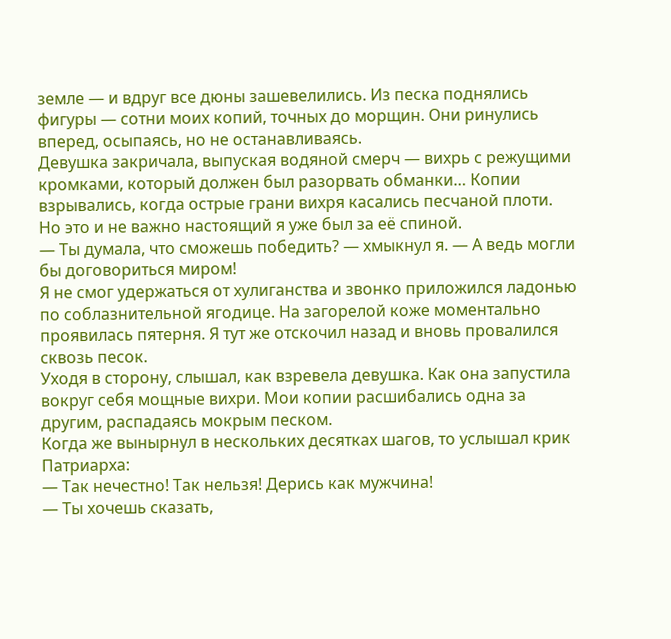земле — и вдруг все дюны зашевелились. Из песка поднялись фигуры — сотни моих копий, точных до морщин. Они ринулись вперед, осыпаясь, но не останавливаясь.
Девушка закричала, выпуская водяной смерч — вихрь с режущими кромками, который должен был разорвать обманки… Копии взрывались, когда острые грани вихря касались песчаной плоти.
Но это и не важно настоящий я уже был за её спиной.
— Ты думала, что сможешь победить? — хмыкнул я. — А ведь могли бы договориться миром!
Я не смог удержаться от хулиганства и звонко приложился ладонью по соблазнительной ягодице. На загорелой коже моментально проявилась пятерня. Я тут же отскочил назад и вновь провалился сквозь песок.
Уходя в сторону, слышал, как взревела девушка. Как она запустила вокруг себя мощные вихри. Мои копии расшибались одна за другим, распадаясь мокрым песком.
Когда же вынырнул в нескольких десятках шагов, то услышал крик Патриарха:
— Так нечестно! Так нельзя! Дерись как мужчина!
— Ты хочешь сказать,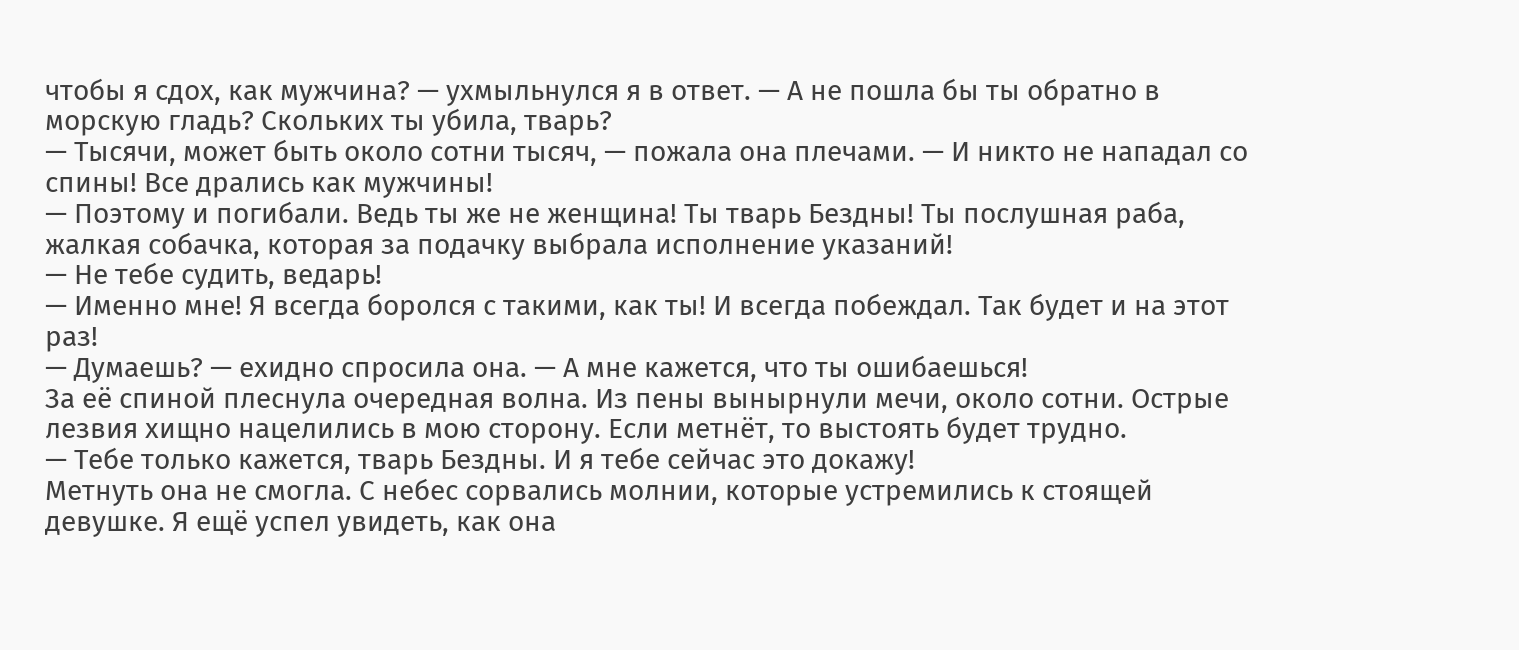чтобы я сдох, как мужчина? — ухмыльнулся я в ответ. — А не пошла бы ты обратно в морскую гладь? Скольких ты убила, тварь?
— Тысячи, может быть около сотни тысяч, — пожала она плечами. — И никто не нападал со спины! Все дрались как мужчины!
— Поэтому и погибали. Ведь ты же не женщина! Ты тварь Бездны! Ты послушная раба, жалкая собачка, которая за подачку выбрала исполнение указаний!
— Не тебе судить, ведарь!
— Именно мне! Я всегда боролся с такими, как ты! И всегда побеждал. Так будет и на этот раз!
— Думаешь? — ехидно спросила она. — А мне кажется, что ты ошибаешься!
За её спиной плеснула очередная волна. Из пены вынырнули мечи, около сотни. Острые лезвия хищно нацелились в мою сторону. Если метнёт, то выстоять будет трудно.
— Тебе только кажется, тварь Бездны. И я тебе сейчас это докажу!
Метнуть она не смогла. С небес сорвались молнии, которые устремились к стоящей девушке. Я ещё успел увидеть, как она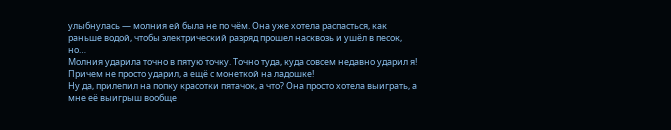улыбнулась — молния ей была не по чём. Она уже хотела распасться, как раньше водой, чтобы электрический разряд прошел насквозь и ушёл в песок, но…
Молния ударила точно в пятую точку. Точно туда, куда совсем недавно ударил я! Причем не просто ударил, а ещё с монеткой на ладошке!
Ну да, прилепил на попку красотки пятачок, а что? Она просто хотела выиграть, а мне её выигрыш вообще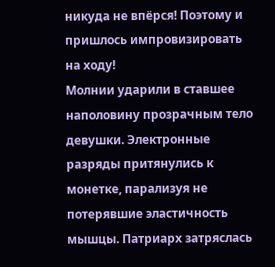никуда не впёрся! Поэтому и пришлось импровизировать на ходу!
Молнии ударили в ставшее наполовину прозрачным тело девушки. Электронные разряды притянулись к монетке, парализуя не потерявшие эластичность мышцы. Патриарх затряслась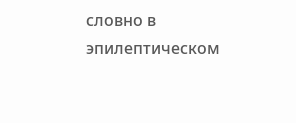словно в эпилептическом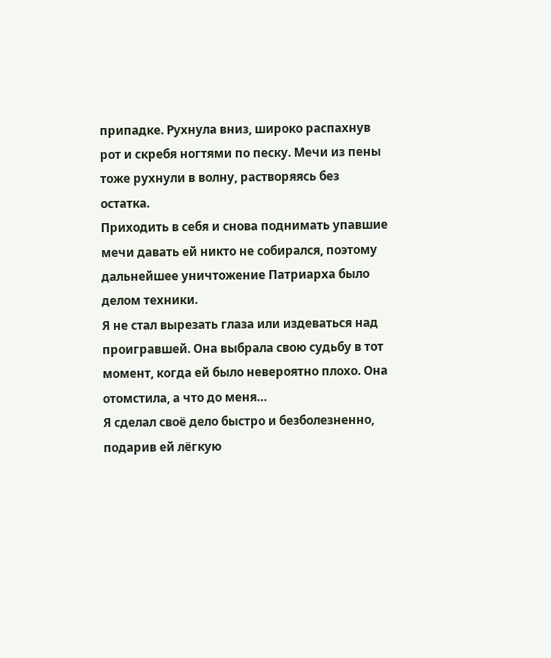припадке. Рухнула вниз, широко распахнув рот и скребя ногтями по песку. Мечи из пены тоже рухнули в волну, растворяясь без остатка.
Приходить в себя и снова поднимать упавшие мечи давать ей никто не собирался, поэтому дальнейшее уничтожение Патриарха было делом техники.
Я не стал вырезать глаза или издеваться над проигравшей. Она выбрала свою судьбу в тот момент, когда ей было невероятно плохо. Она отомстила, а что до меня…
Я сделал своё дело быстро и безболезненно, подарив ей лёгкую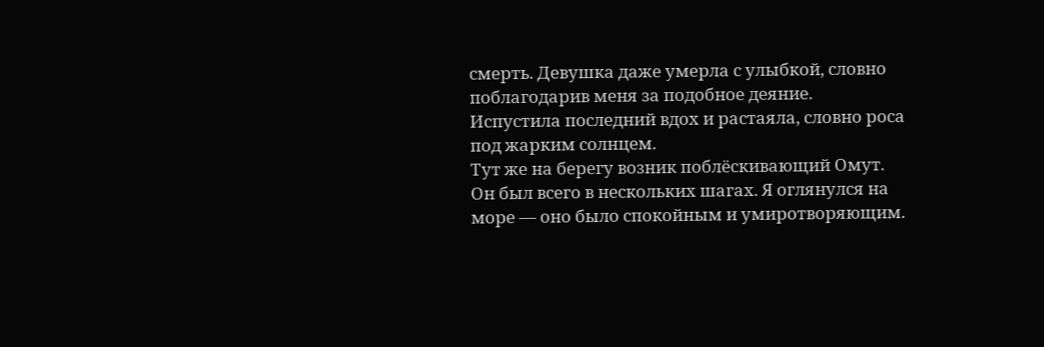смерть. Девушка даже умерла с улыбкой, словно поблагодарив меня за подобное деяние. Испустила последний вдох и растаяла, словно роса под жарким солнцем.
Тут же на берегу возник поблёскивающий Омут. Он был всего в нескольких шагах. Я оглянулся на море — оно было спокойным и умиротворяющим.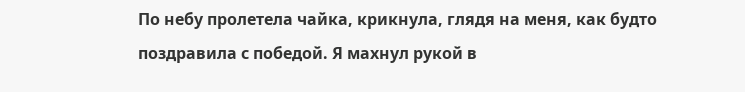По небу пролетела чайка, крикнула, глядя на меня, как будто поздравила с победой. Я махнул рукой в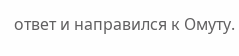ответ и направился к Омуту.